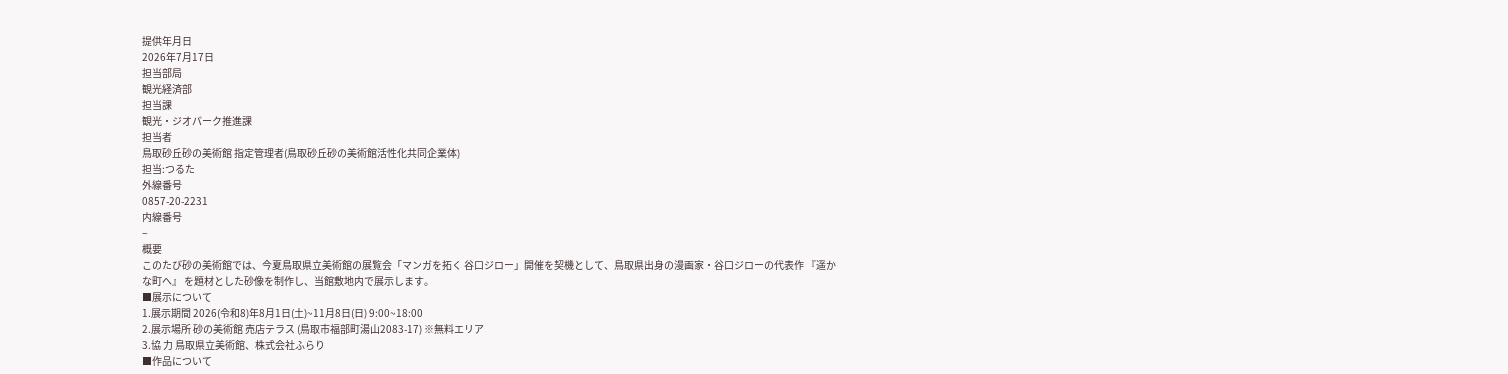提供年月日
2026年7月17日
担当部局
観光経済部
担当課
観光・ジオパーク推進課
担当者
鳥取砂丘砂の美術館 指定管理者(鳥取砂丘砂の美術館活性化共同企業体)
担当:つるた
外線番号
0857-20-2231
内線番号
−
概要
このたび砂の美術館では、今夏鳥取県立美術館の展覧会「マンガを拓く 谷口ジロー」開催を契機として、鳥取県出身の漫画家・谷口ジローの代表作 『遥かな町へ』 を題材とした砂像を制作し、当館敷地内で展示します。
■展示について
1.展示期間 2026(令和8)年8月1日(土)~11月8日(日) 9:00~18:00
2.展示場所 砂の美術館 売店テラス (鳥取市福部町湯山2083-17) ※無料エリア
3.協 力 鳥取県立美術館、株式会社ふらり
■作品について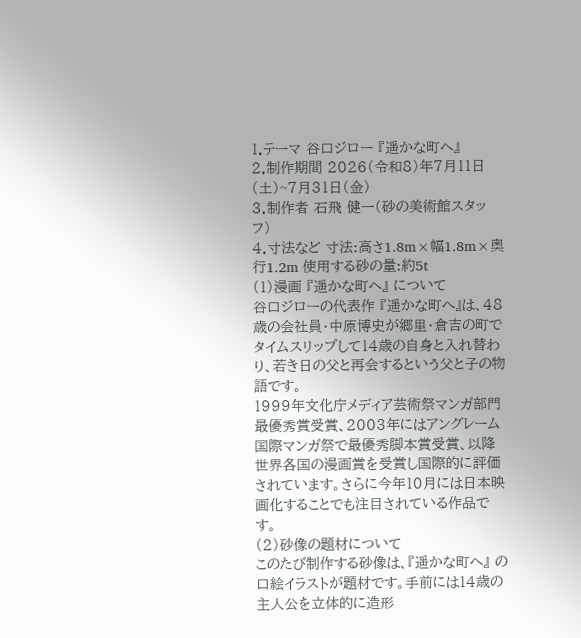1.テーマ 谷口ジロー 『遥かな町へ』
2.制作期間 2026(令和8)年7月11日(土)~7月31日(金)
3.制作者 石飛 健一(砂の美術館スタッフ)
4.寸法など 寸法:高さ1.8m×幅1.8m×奥行1.2m 使用する砂の量:約5t
(1)漫画 『遥かな町へ』 について
谷口ジローの代表作 『遥かな町へ』は、48歳の会社員・中原博史が郷里・倉吉の町でタイムスリップして14歳の自身と入れ替わり、若き日の父と再会するという父と子の物語です。
1999年文化庁メディア芸術祭マンガ部門最優秀賞受賞、2003年にはアングレーム国際マンガ祭で最優秀脚本賞受賞、以降世界各国の漫画賞を受賞し国際的に評価されています。さらに今年10月には日本映画化することでも注目されている作品です。
(2)砂像の題材について
このたび制作する砂像は、『遥かな町へ』 の口絵イラストが題材です。手前には14歳の主人公を立体的に造形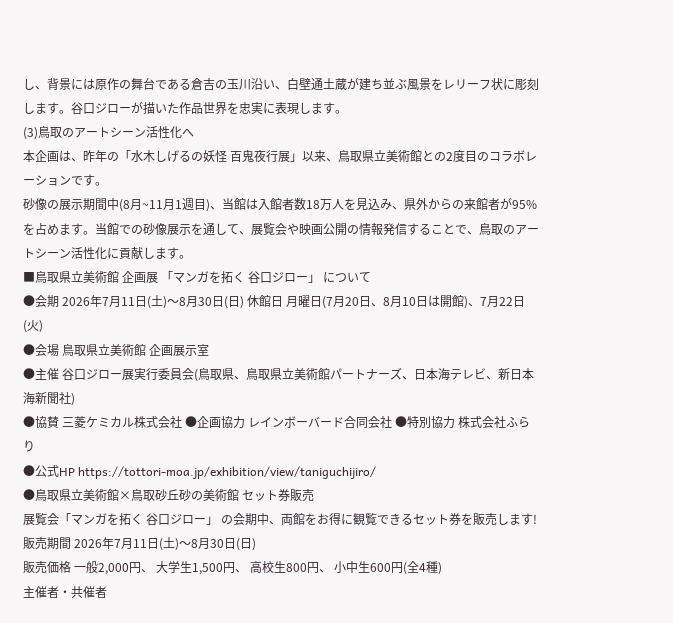し、背景には原作の舞台である倉吉の玉川沿い、白壁通土蔵が建ち並ぶ風景をレリーフ状に彫刻します。谷口ジローが描いた作品世界を忠実に表現します。
(3)鳥取のアートシーン活性化へ
本企画は、昨年の「水木しげるの妖怪 百鬼夜行展」以来、鳥取県立美術館との2度目のコラボレーションです。
砂像の展示期間中(8月~11月1週目)、当館は入館者数18万人を見込み、県外からの来館者が95%を占めます。当館での砂像展示を通して、展覧会や映画公開の情報発信することで、鳥取のアートシーン活性化に貢献します。
■鳥取県立美術館 企画展 「マンガを拓く 谷口ジロー」 について
●会期 2026年7月11日(土)〜8月30日(日) 休館日 月曜日(7月20日、8月10日は開館)、7月22日(火)
●会場 鳥取県立美術館 企画展示室
●主催 谷口ジロー展実行委員会(鳥取県、鳥取県立美術館パートナーズ、日本海テレビ、新日本海新聞社)
●協賛 三菱ケミカル株式会社 ●企画協力 レインボーバード合同会社 ●特別協力 株式会社ふらり
●公式HP https://tottori-moa.jp/exhibition/view/taniguchijiro/
●鳥取県立美術館×鳥取砂丘砂の美術館 セット券販売
展覧会「マンガを拓く 谷口ジロー」 の会期中、両館をお得に観覧できるセット券を販売します!
販売期間 2026年7月11日(土)〜8月30日(日)
販売価格 一般2,000円、 大学生1,500円、 高校生800円、 小中生600円(全4種)
主催者・共催者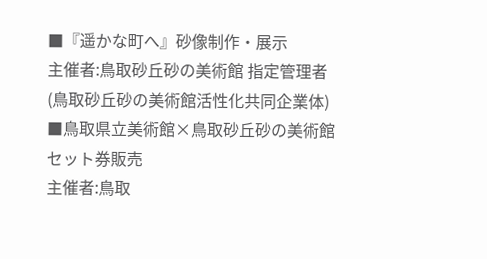■『遥かな町へ』砂像制作・展示
主催者:鳥取砂丘砂の美術館 指定管理者(鳥取砂丘砂の美術館活性化共同企業体)
■鳥取県立美術館×鳥取砂丘砂の美術館セット券販売
主催者:鳥取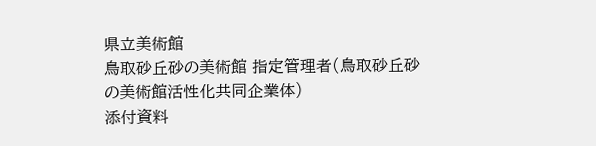県立美術館
鳥取砂丘砂の美術館 指定管理者(鳥取砂丘砂の美術館活性化共同企業体)
添付資料